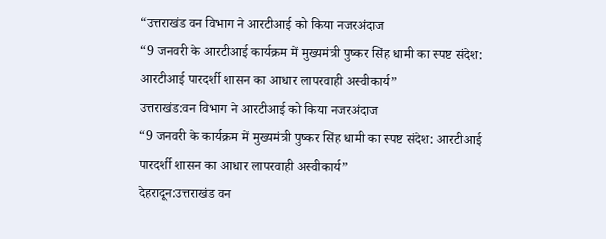“उत्तराखंड वन विभाग ने आरटीआई को किया नजरअंदाज
“9 जनवरी के आरटीआई कार्यक्रम में मुख्यमंत्री पुष्कर सिंह धामी का स्पष्ट संदेश: आरटीआई पारदर्शी शासन का आधार लापरवाही अस्वीकार्य”
उत्तराखंड:वन विभाग ने आरटीआई को किया नजरअंदाज
“9 जनवरी के कार्यक्रम में मुख्यमंत्री पुष्कर सिंह धामी का स्पष्ट संदेश: आरटीआई पारदर्शी शासन का आधार लापरवाही अस्वीकार्य”
देहरादून:उत्तराखंड वन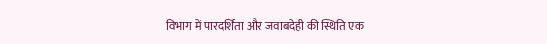विभाग में पारदर्शिता और जवाबदेही की स्थिति एक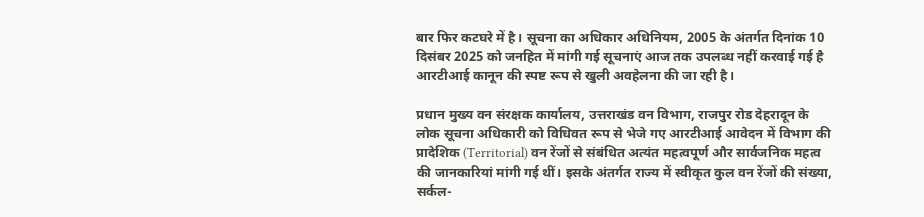बार फिर कटघरे में है। सूचना का अधिकार अधिनियम, 2005 के अंतर्गत दिनांक 10 दिसंबर 2025 को जनहित में मांगी गई सूचनाएं आज तक उपलब्ध नहीं करवाई गई है आरटीआई कानून की स्पष्ट रूप से खुली अवहेलना की जा रही है।

प्रधान मुख्य वन संरक्षक कार्यालय, उत्तराखंड वन विभाग, राजपुर रोड देहरादून के लोक सूचना अधिकारी को विधिवत रूप से भेजे गए आरटीआई आवेदन में विभाग की प्रादेशिक (Territorial) वन रेंजों से संबंधित अत्यंत महत्वपूर्ण और सार्वजनिक महत्व की जानकारियां मांगी गई थीं। इसके अंतर्गत राज्य में स्वीकृत कुल वन रेंजों की संख्या, सर्कल-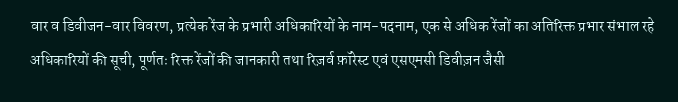वार व डिवीजन-वार विवरण, प्रत्येक रेंज के प्रभारी अधिकारियों के नाम-पदनाम, एक से अधिक रेंजों का अतिरिक्त प्रभार संभाल रहे अधिकारियों की सूची, पूर्णतः रिक्त रेंजों की जानकारी तथा रिज़र्व फ़ॉरेस्ट एवं एसएमसी डिवीज़न जैसी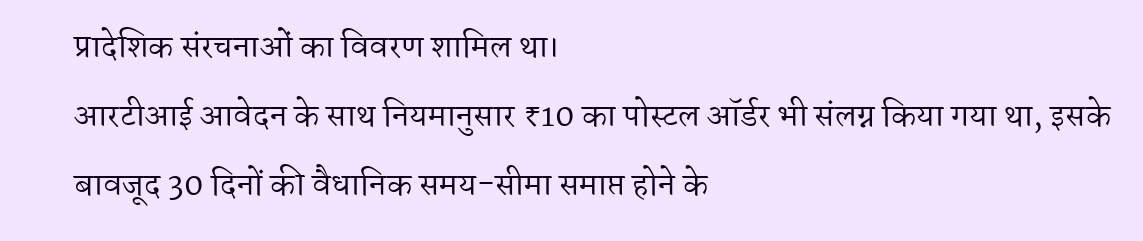प्रादेशिक संरचनाओं का विवरण शामिल था।
आरटीआई आवेदन के साथ नियमानुसार ₹10 का पोस्टल ऑर्डर भी संलग्न किया गया था, इसके बावजूद 30 दिनों की वैधानिक समय-सीमा समाप्त होने के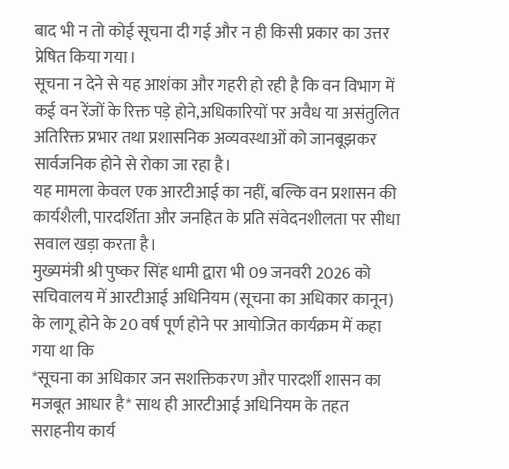बाद भी न तो कोई सूचना दी गई और न ही किसी प्रकार का उत्तर प्रेषित किया गया।
सूचना न देने से यह आशंका और गहरी हो रही है कि वन विभाग में कई वन रेंजों के रिक्त पड़े होने,अधिकारियों पर अवैध या असंतुलित अतिरिक्त प्रभार तथा प्रशासनिक अव्यवस्थाओं को जानबूझकर सार्वजनिक होने से रोका जा रहा है।
यह मामला केवल एक आरटीआई का नहीं, बल्कि वन प्रशासन की कार्यशैली, पारदर्शिता और जनहित के प्रति संवेदनशीलता पर सीधा सवाल खड़ा करता है।
मुख्यमंत्री श्री पुष्कर सिंह धामी द्वारा भी 09 जनवरी 2026 को सचिवालय में आरटीआई अधिनियम (सूचना का अधिकार कानून) के लागू होने के 20 वर्ष पूर्ण होने पर आयोजित कार्यक्रम में कहा गया था कि
*सूचना का अधिकार जन सशक्तिकरण और पारदर्शी शासन का मजबूत आधार है* साथ ही आरटीआई अधिनियम के तहत सराहनीय कार्य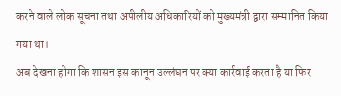करने वाले लोक सूचना तथा अपीलीय अधिकारियों को मुख्यमंत्री द्वारा सम्मानित किया गया था।
अब देखना होगा कि शासन इस कानून उल्लंघन पर क्या कार्रवाई करता है या फिर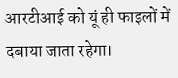आरटीआई को यूं ही फाइलों में दबाया जाता रहेगा।